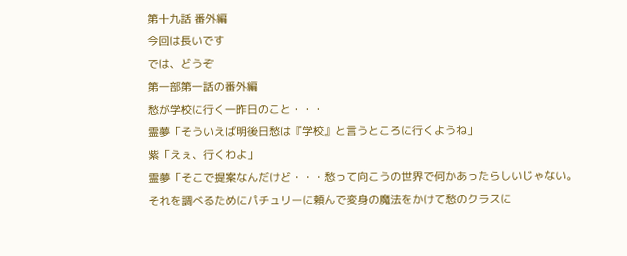第十九話 番外編
今回は長いです
では、どうぞ
第一部第一話の番外編
愁が学校に行く一昨日のこと・・・
霊夢「そういえば明後日愁は『学校』と言うところに行くようね」
紫「えぇ、行くわよ」
霊夢「そこで提案なんだけど・・・愁って向こうの世界で何かあったらしいじゃない。
それを調べるためにパチュリーに頼んで変身の魔法をかけて愁のクラスに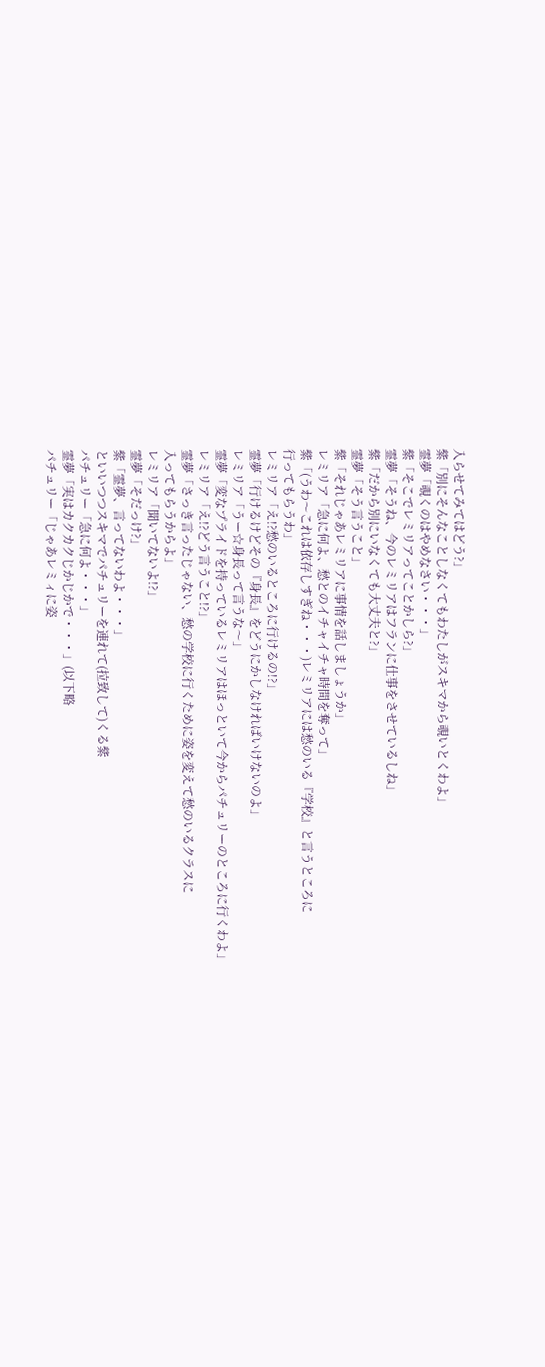入らせてみてはどう?」
紫「別にそんなことしなくてもわたしがスキマから覗いとくわよ」
霊夢「覗くのはやめなさい・・・」
紫「そこでレミリアってことかしら?」
霊夢「そうね、今のレミリアはフランに仕事をさせているしね」
紫「だから別にいなくても大丈夫と?」
霊夢「そう言うこと」
紫「それじゃあレミリアに事情を話しましょうか」
レミリア「急に何よ、愁とのイチャイチャ時間を奪って」
紫「(うわ〜これは依存しすぎね・・・)レミリアには愁のいる『学校』と言うところに
行ってもらうわ」
レミリア「え!?愁のいるところに行けるの!?」
霊夢「行けるけどその『身長』をどうにかしなければいけないのよ」
レミリア「うー☆身長って言うな〜」
霊夢「変なプライドを持っているレミリアはほっといて今からパチュリーのところに行くわよ」
レミリア「え!?どう言うこと!?」
霊夢「さっき言ったじゃない、愁の学校に行くために姿を変えて愁のいるクラスに
入ってもらうからよ」
レミリア「聞いてないよ!?」
霊夢「そだっけ?」
紫「霊夢、言ってないわよ・・・」
といいつつスキマでパチュリーを連れて(拉致して)くる紫
パチュリー「急に何よ・・・」
霊夢「実はカクカクじかじかで・・・」(以下略
パチュリー「じゃあレミィに姿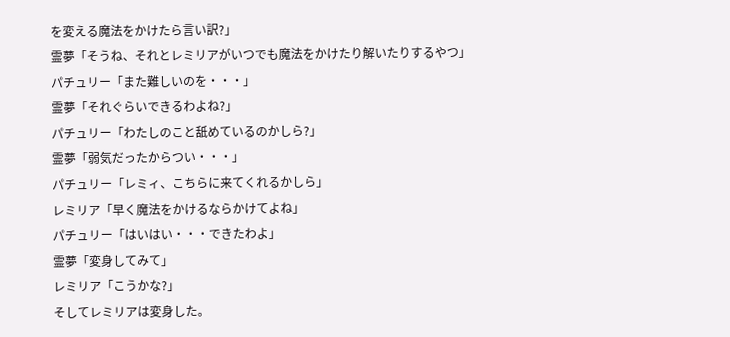を変える魔法をかけたら言い訳?」
霊夢「そうね、それとレミリアがいつでも魔法をかけたり解いたりするやつ」
パチュリー「また難しいのを・・・」
霊夢「それぐらいできるわよね?」
パチュリー「わたしのこと舐めているのかしら?」
霊夢「弱気だったからつい・・・」
パチュリー「レミィ、こちらに来てくれるかしら」
レミリア「早く魔法をかけるならかけてよね」
パチュリー「はいはい・・・できたわよ」
霊夢「変身してみて」
レミリア「こうかな?」
そしてレミリアは変身した。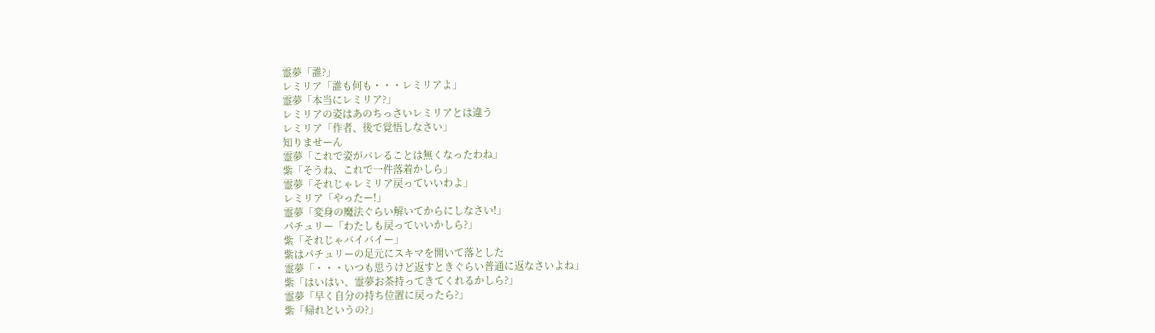霊夢「誰?」
レミリア「誰も何も・・・レミリアよ」
霊夢「本当にレミリア?」
レミリアの姿はあのちっさいレミリアとは違う
レミリア「作者、後で覚悟しなさい」
知りませーん
霊夢「これで姿がバレることは無くなったわね」
紫「そうね、これで一件落着かしら」
霊夢「それじゃレミリア戻っていいわよ」
レミリア「やったー!」
霊夢「変身の魔法ぐらい解いてからにしなさい!」
パチュリー「わたしも戻っていいかしら?」
紫「それじゃバイバイー」
紫はパチュリーの足元にスキマを開いて落とした
霊夢「・・・いつも思うけど返すときぐらい普通に返なさいよね」
紫「はいはい、霊夢お茶持ってきてくれるかしら?」
霊夢「早く自分の持ち位置に戻ったら?」
紫「帰れというの?」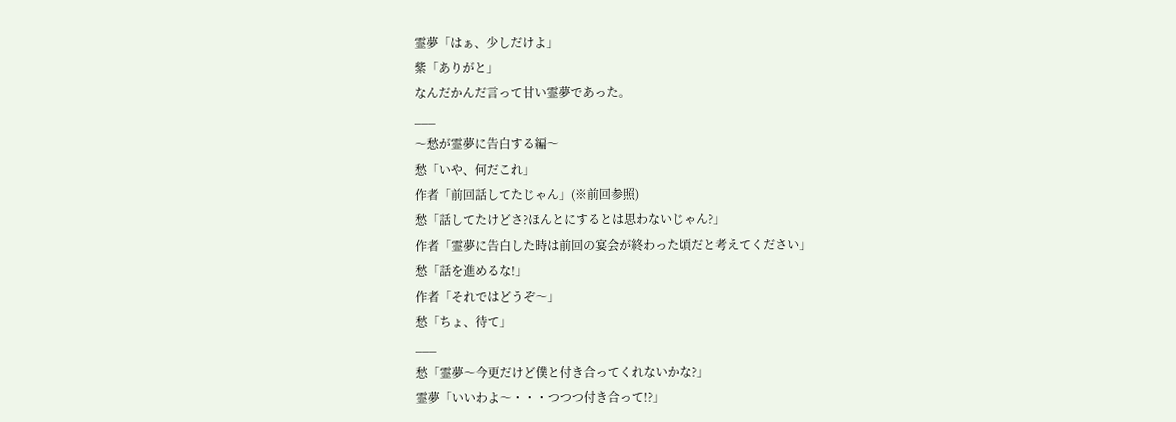霊夢「はぁ、少しだけよ」
紫「ありがと」
なんだかんだ言って甘い霊夢であった。
___
〜愁が霊夢に告白する編〜
愁「いや、何だこれ」
作者「前回話してたじゃん」(※前回参照)
愁「話してたけどさ?ほんとにするとは思わないじゃん?」
作者「霊夢に告白した時は前回の宴会が終わった頃だと考えてください」
愁「話を進めるな!」
作者「それではどうぞ〜」
愁「ちょ、待て」
___
愁「霊夢〜今更だけど僕と付き合ってくれないかな?」
霊夢「いいわよ〜・・・つつつ付き合って!?」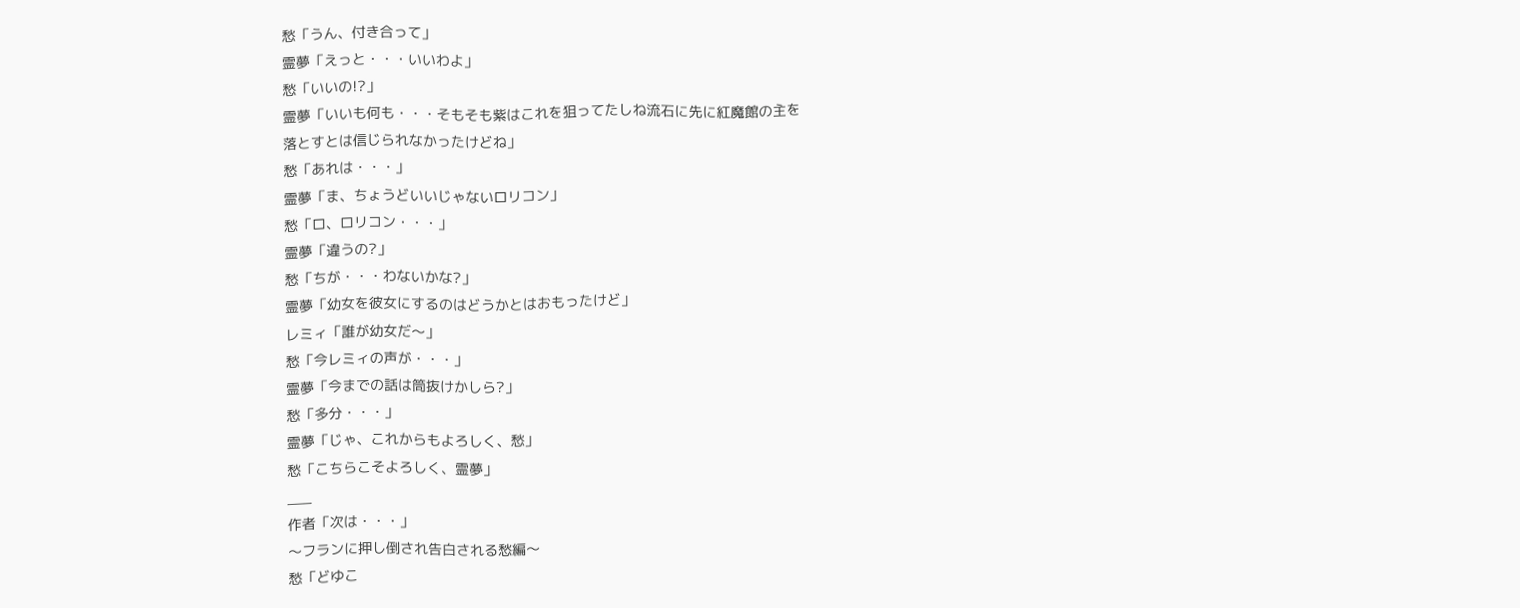愁「うん、付き合って」
霊夢「えっと・・・いいわよ」
愁「いいの!?」
霊夢「いいも何も・・・そもそも紫はこれを狙ってたしね流石に先に紅魔館の主を
落とすとは信じられなかったけどね」
愁「あれは・・・」
霊夢「ま、ちょうどいいじゃないロリコン」
愁「ロ、ロリコン・・・」
霊夢「違うの?」
愁「ちが・・・わないかな?」
霊夢「幼女を彼女にするのはどうかとはおもったけど」
レミィ「誰が幼女だ〜」
愁「今レミィの声が・・・」
霊夢「今までの話は筒抜けかしら?」
愁「多分・・・」
霊夢「じゃ、これからもよろしく、愁」
愁「こちらこそよろしく、霊夢」
___
作者「次は・・・」
〜フランに押し倒され告白される愁編〜
愁「どゆこ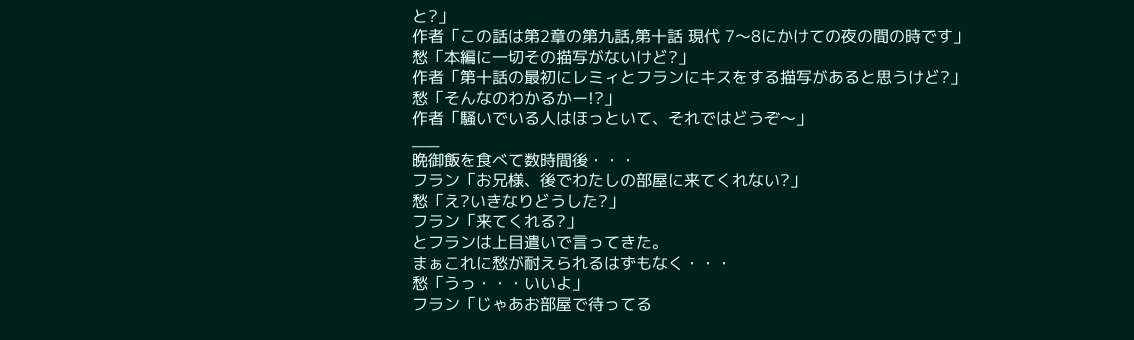と?」
作者「この話は第2章の第九話,第十話 現代 7〜8にかけての夜の間の時です」
愁「本編に一切その描写がないけど?」
作者「第十話の最初にレミィとフランにキスをする描写があると思うけど?」
愁「そんなのわかるかー!?」
作者「騒いでいる人はほっといて、それではどうぞ〜」
___
晩御飯を食べて数時間後・・・
フラン「お兄様、後でわたしの部屋に来てくれない?」
愁「え?いきなりどうした?」
フラン「来てくれる?」
とフランは上目遣いで言ってきた。
まぁこれに愁が耐えられるはずもなく・・・
愁「うっ・・・いいよ」
フラン「じゃあお部屋で待ってる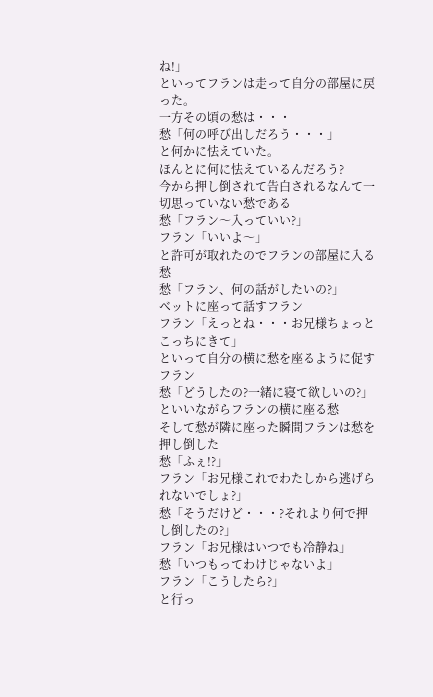ね!」
といってフランは走って自分の部屋に戻った。
一方その頃の愁は・・・
愁「何の呼び出しだろう・・・」
と何かに怯えていた。
ほんとに何に怯えているんだろう?
今から押し倒されて告白されるなんて一切思っていない愁である
愁「フラン〜入っていい?」
フラン「いいよ〜」
と許可が取れたのでフランの部屋に入る愁
愁「フラン、何の話がしたいの?」
ベットに座って話すフラン
フラン「えっとね・・・お兄様ちょっとこっちにきて」
といって自分の横に愁を座るように促すフラン
愁「どうしたの?一緒に寝て欲しいの?」
といいながらフランの横に座る愁
そして愁が隣に座った瞬間フランは愁を押し倒した
愁「ふぇ!?」
フラン「お兄様これでわたしから逃げられないでしょ?」
愁「そうだけど・・・?それより何で押し倒したの?」
フラン「お兄様はいつでも冷静ね」
愁「いつもってわけじゃないよ」
フラン「こうしたら?」
と行っ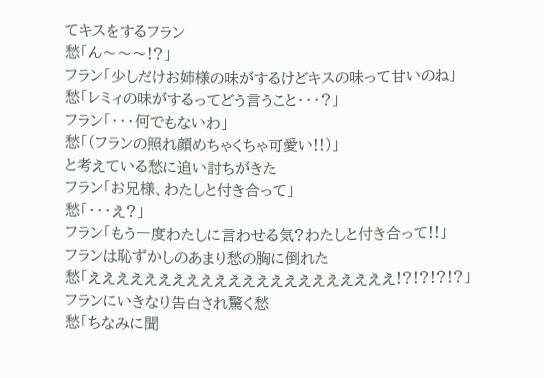てキスをするフラン
愁「ん〜〜〜!?」
フラン「少しだけお姉様の味がするけどキスの味って甘いのね」
愁「レミィの味がするってどう言うこと・・・?」
フラン「・・・何でもないわ」
愁「(フランの照れ顔めちゃくちゃ可愛い!!)」
と考えている愁に追い討ちがきた
フラン「お兄様、わたしと付き合って」
愁「・・・え?」
フラン「もう一度わたしに言わせる気?わたしと付き合って!!」
フランは恥ずかしのあまり愁の胸に倒れた
愁「ええええええええええええええええええええええ!?!?!?!?」
フランにいきなり告白され驚く愁
愁「ちなみに聞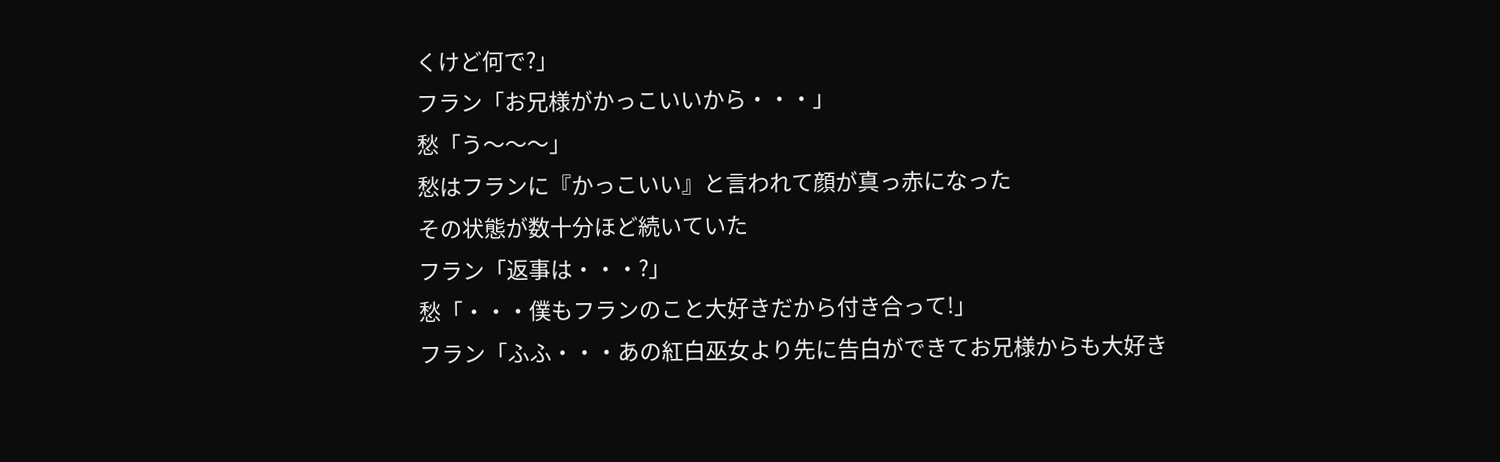くけど何で?」
フラン「お兄様がかっこいいから・・・」
愁「う〜〜〜」
愁はフランに『かっこいい』と言われて顔が真っ赤になった
その状態が数十分ほど続いていた
フラン「返事は・・・?」
愁「・・・僕もフランのこと大好きだから付き合って!」
フラン「ふふ・・・あの紅白巫女より先に告白ができてお兄様からも大好き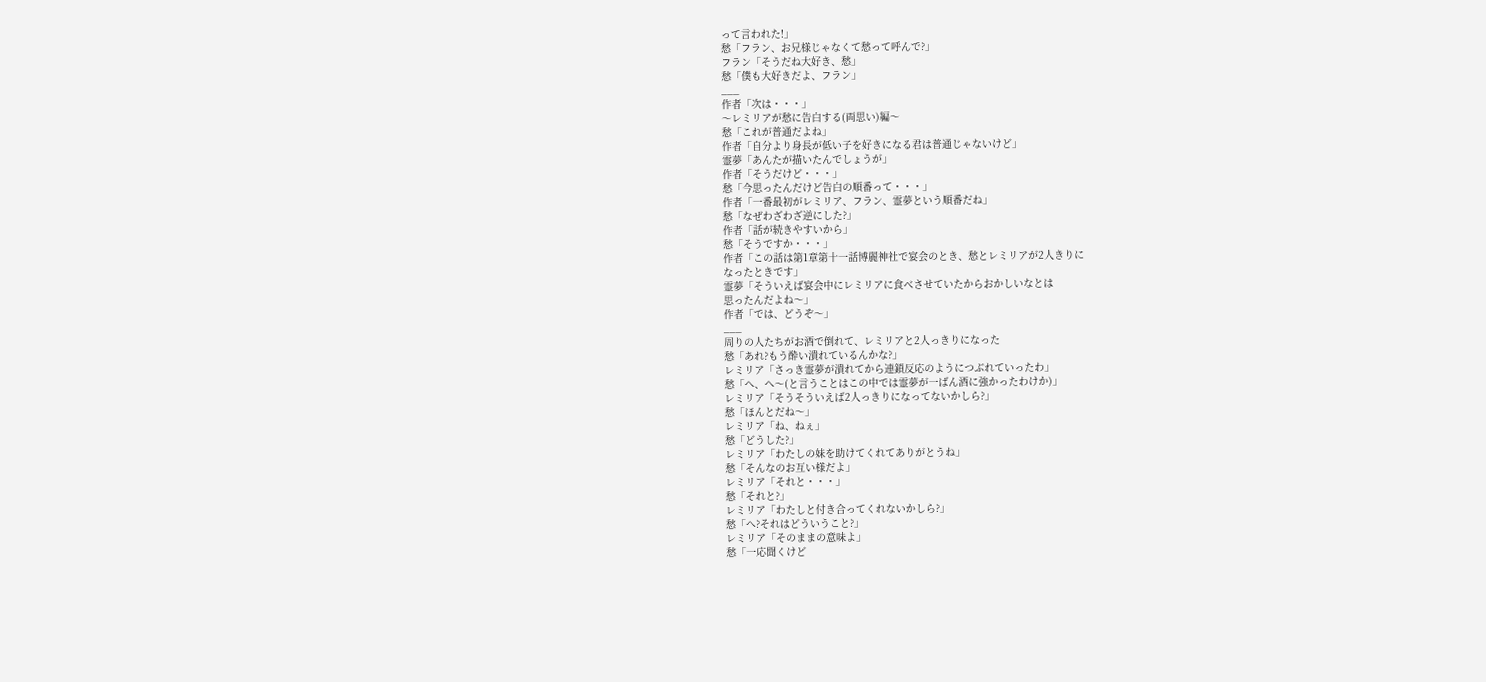って言われた!」
愁「フラン、お兄様じゃなくて愁って呼んで?」
フラン「そうだね大好き、愁」
愁「僕も大好きだよ、フラン」
___
作者「次は・・・」
〜レミリアが愁に告白する(両思い)編〜
愁「これが普通だよね」
作者「自分より身長が低い子を好きになる君は普通じゃないけど」
霊夢「あんたが描いたんでしょうが」
作者「そうだけど・・・」
愁「今思ったんだけど告白の順番って・・・」
作者「一番最初がレミリア、フラン、霊夢という順番だね」
愁「なぜわざわざ逆にした?」
作者「話が続きやすいから」
愁「そうですか・・・」
作者「この話は第1章第十一話博麗神社で宴会のとき、愁とレミリアが2人きりに
なったときです」
霊夢「そういえば宴会中にレミリアに食べさせていたからおかしいなとは
思ったんだよね〜」
作者「では、どうぞ〜」
___
周りの人たちがお酒で倒れて、レミリアと2人っきりになった
愁「あれ?もう酔い潰れているんかな?」
レミリア「さっき霊夢が潰れてから連鎖反応のようにつぶれていったわ」
愁「へ、へ〜(と言うことはこの中では霊夢が一ばん酒に強かったわけか)」
レミリア「そうそういえば2人っきりになってないかしら?」
愁「ほんとだね〜」
レミリア「ね、ねぇ」
愁「どうした?」
レミリア「わたしの妹を助けてくれてありがとうね」
愁「そんなのお互い様だよ」
レミリア「それと・・・」
愁「それと?」
レミリア「わたしと付き合ってくれないかしら?」
愁「へ?それはどういうこと?」
レミリア「そのままの意味よ」
愁「一応聞くけど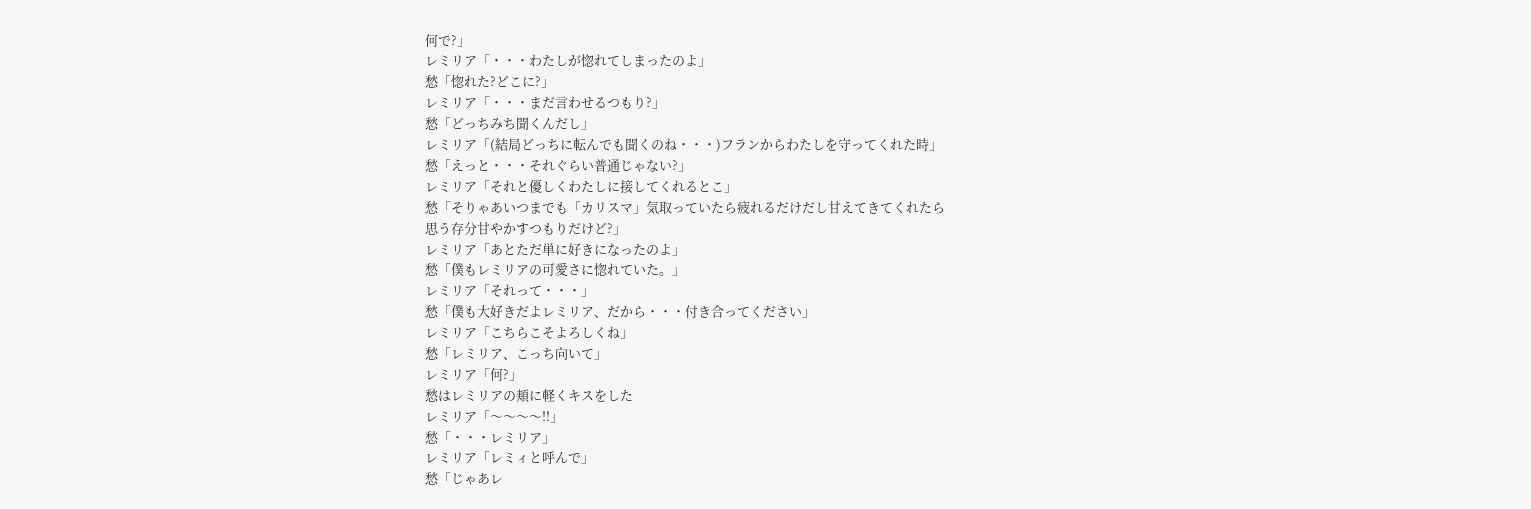何で?」
レミリア「・・・わたしが惚れてしまったのよ」
愁「惚れた?どこに?」
レミリア「・・・まだ言わせるつもり?」
愁「どっちみち聞くんだし」
レミリア「(結局どっちに転んでも聞くのね・・・)フランからわたしを守ってくれた時」
愁「えっと・・・それぐらい普通じゃない?」
レミリア「それと優しくわたしに接してくれるとこ」
愁「そりゃあいつまでも「カリスマ」気取っていたら疲れるだけだし甘えてきてくれたら
思う存分甘やかすつもりだけど?」
レミリア「あとただ単に好きになったのよ」
愁「僕もレミリアの可愛さに惚れていた。」
レミリア「それって・・・」
愁「僕も大好きだよレミリア、だから・・・付き合ってください」
レミリア「こちらこそよろしくね」
愁「レミリア、こっち向いて」
レミリア「何?」
愁はレミリアの頬に軽くキスをした
レミリア「〜〜〜〜!!」
愁「・・・レミリア」
レミリア「レミィと呼んで」
愁「じゃあレ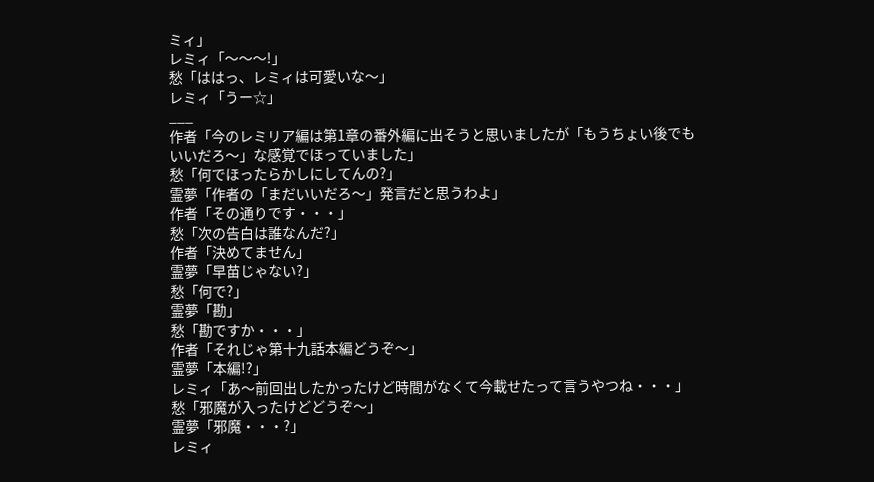ミィ」
レミィ「〜〜〜!」
愁「ははっ、レミィは可愛いな〜」
レミィ「うー☆」
___
作者「今のレミリア編は第1章の番外編に出そうと思いましたが「もうちょい後でも
いいだろ〜」な感覚でほっていました」
愁「何でほったらかしにしてんの?」
霊夢「作者の「まだいいだろ〜」発言だと思うわよ」
作者「その通りです・・・」
愁「次の告白は誰なんだ?」
作者「決めてません」
霊夢「早苗じゃない?」
愁「何で?」
霊夢「勘」
愁「勘ですか・・・」
作者「それじゃ第十九話本編どうぞ〜」
霊夢「本編!?」
レミィ「あ〜前回出したかったけど時間がなくて今載せたって言うやつね・・・」
愁「邪魔が入ったけどどうぞ〜」
霊夢「邪魔・・・?」
レミィ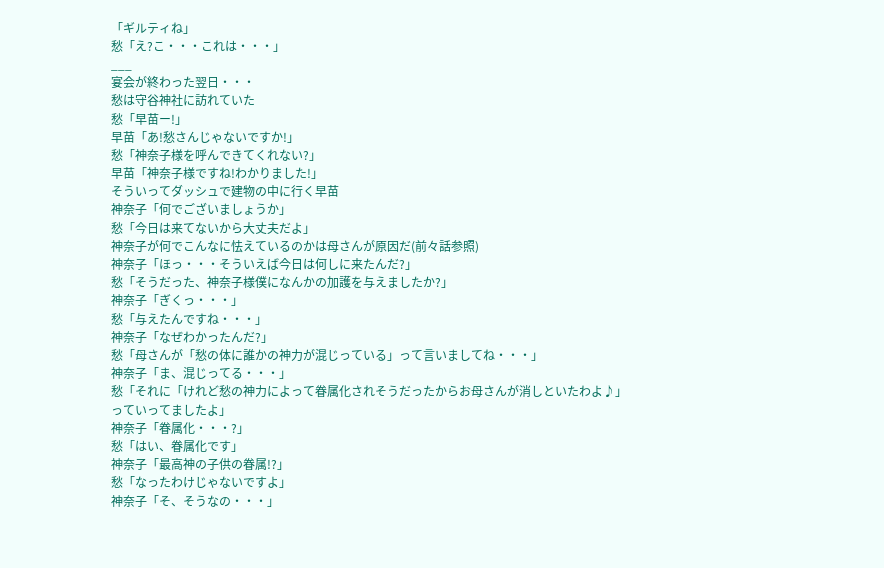「ギルティね」
愁「え?こ・・・これは・・・」
___
宴会が終わった翌日・・・
愁は守谷神社に訪れていた
愁「早苗ー!」
早苗「あ!愁さんじゃないですか!」
愁「神奈子様を呼んできてくれない?」
早苗「神奈子様ですね!わかりました!」
そういってダッシュで建物の中に行く早苗
神奈子「何でございましょうか」
愁「今日は来てないから大丈夫だよ」
神奈子が何でこんなに怯えているのかは母さんが原因だ(前々話参照)
神奈子「ほっ・・・そういえば今日は何しに来たんだ?」
愁「そうだった、神奈子様僕になんかの加護を与えましたか?」
神奈子「ぎくっ・・・」
愁「与えたんですね・・・」
神奈子「なぜわかったんだ?」
愁「母さんが「愁の体に誰かの神力が混じっている」って言いましてね・・・」
神奈子「ま、混じってる・・・」
愁「それに「けれど愁の神力によって眷属化されそうだったからお母さんが消しといたわよ♪」
っていってましたよ」
神奈子「眷属化・・・?」
愁「はい、眷属化です」
神奈子「最高神の子供の眷属!?」
愁「なったわけじゃないですよ」
神奈子「そ、そうなの・・・」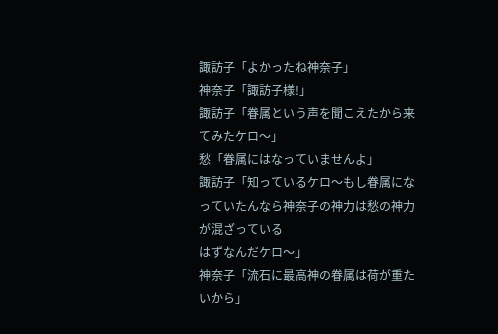諏訪子「よかったね神奈子」
神奈子「諏訪子様!」
諏訪子「眷属という声を聞こえたから来てみたケロ〜」
愁「眷属にはなっていませんよ」
諏訪子「知っているケロ〜もし眷属になっていたんなら神奈子の神力は愁の神力が混ざっている
はずなんだケロ〜」
神奈子「流石に最高神の眷属は荷が重たいから」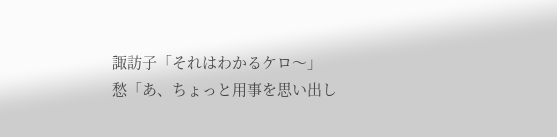諏訪子「それはわかるケロ〜」
愁「あ、ちょっと用事を思い出し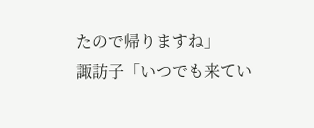たので帰りますね」
諏訪子「いつでも来てい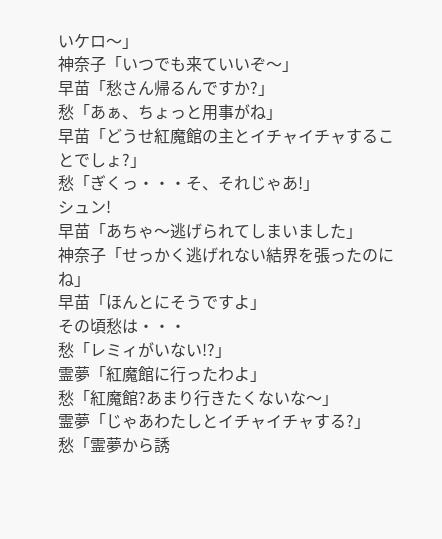いケロ〜」
神奈子「いつでも来ていいぞ〜」
早苗「愁さん帰るんですか?」
愁「あぁ、ちょっと用事がね」
早苗「どうせ紅魔館の主とイチャイチャすることでしょ?」
愁「ぎくっ・・・そ、それじゃあ!」
シュン!
早苗「あちゃ〜逃げられてしまいました」
神奈子「せっかく逃げれない結界を張ったのにね」
早苗「ほんとにそうですよ」
その頃愁は・・・
愁「レミィがいない!?」
霊夢「紅魔館に行ったわよ」
愁「紅魔館?あまり行きたくないな〜」
霊夢「じゃあわたしとイチャイチャする?」
愁「霊夢から誘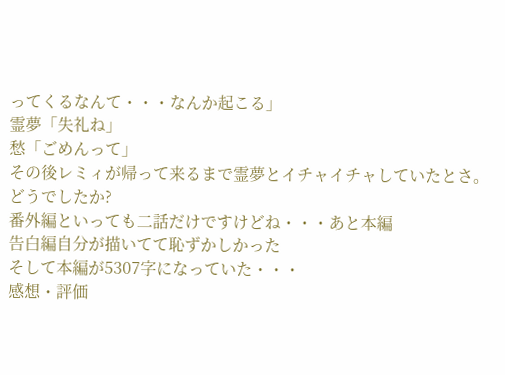ってくるなんて・・・なんか起こる」
霊夢「失礼ね」
愁「ごめんって」
その後レミィが帰って来るまで霊夢とイチャイチャしていたとさ。
どうでしたか?
番外編といっても二話だけですけどね・・・あと本編
告白編自分が描いてて恥ずかしかった
そして本編が5307字になっていた・・・
感想・評価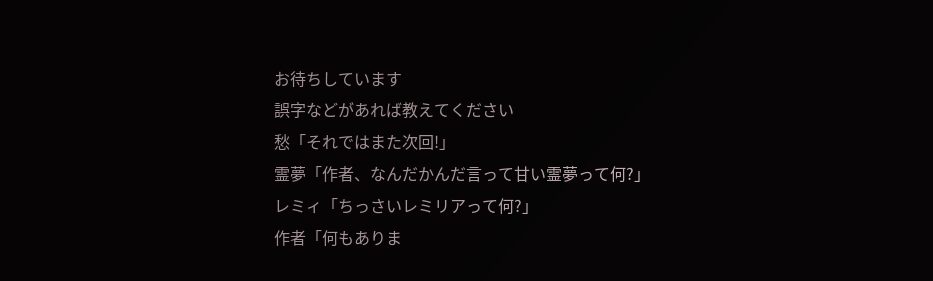お待ちしています
誤字などがあれば教えてください
愁「それではまた次回!」
霊夢「作者、なんだかんだ言って甘い霊夢って何?」
レミィ「ちっさいレミリアって何?」
作者「何もありま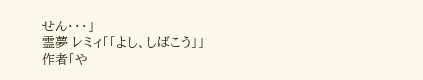せん・・・」
霊夢 レミィ「「よし、しばこう」」
作者「や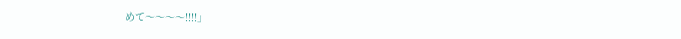めて〜〜〜〜!!!!」